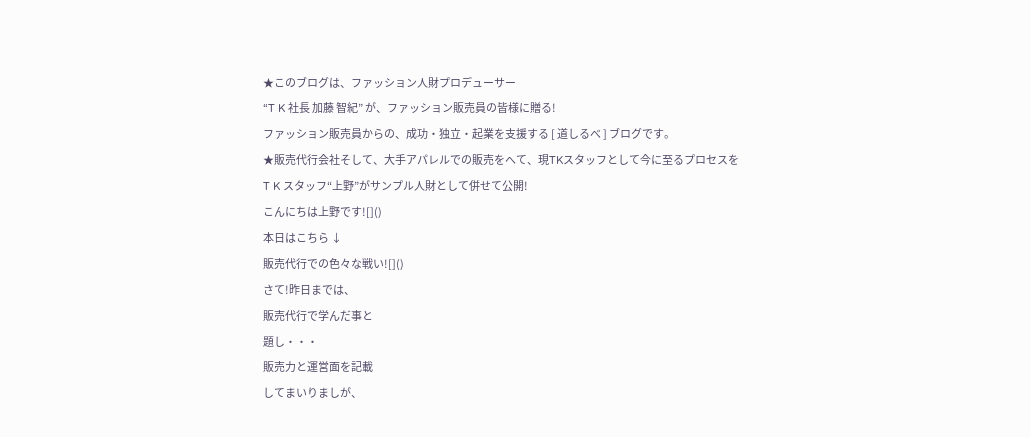★このブログは、ファッション人財プロデューサー
“T K 社長 加藤 智紀” が、ファッション販売員の皆様に贈る!
ファッション販売員からの、成功・独立・起業を支援する [ 道しるべ ] ブログです。
★販売代行会社そして、大手アパレルでの販売をへて、現TKスタッフとして今に至るプロセスを
T K スタッフ“上野”がサンプル人財として併せて公開!
こんにちは上野です![]()
本日はこちら ↓
販売代行での色々な戦い![]()
さて!昨日までは、
販売代行で学んだ事と
題し・・・
販売力と運営面を記載
してまいりましが、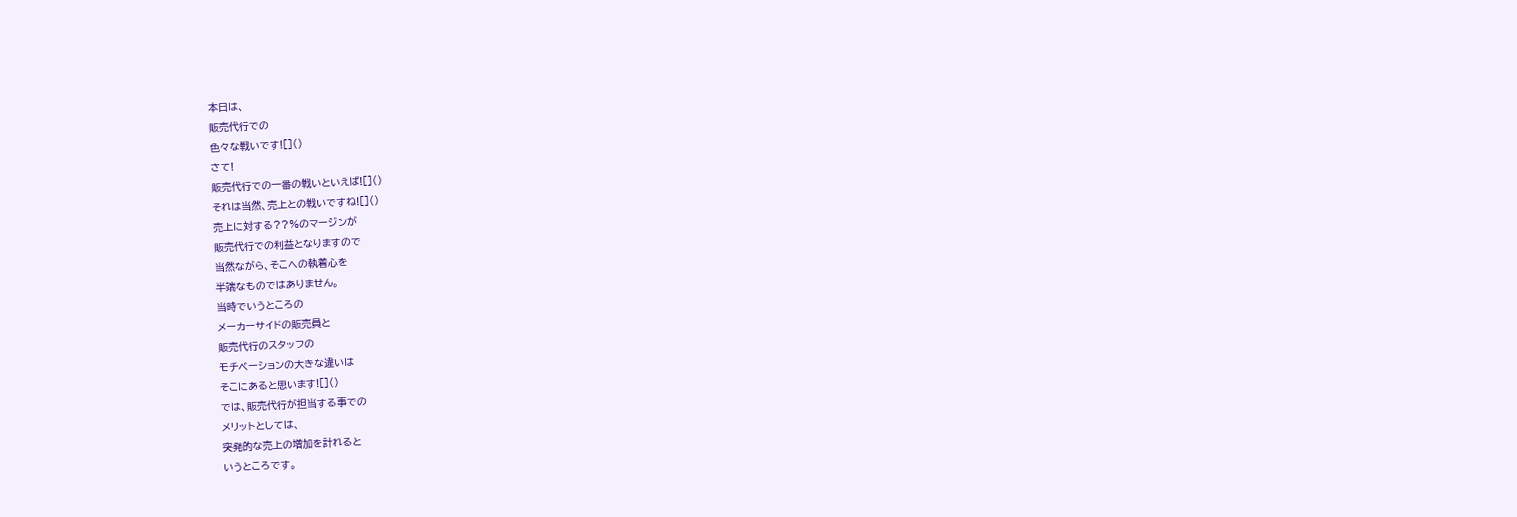本日は、
販売代行での
色々な戦いです![]()
さて!
販売代行での一番の戦いといえば![]()
それは当然、売上との戦いですね![]()
売上に対する??%のマージンが
販売代行での利益となりますので
当然ながら、そこへの執着心を
半端なものではありません。
当時でいうところの
メーカーサイドの販売員と
販売代行のスタッフの
モチベーションの大きな違いは
そこにあると思います![]()
では、販売代行が担当する事での
メリットとしては、
突発的な売上の増加を計れると
いうところです。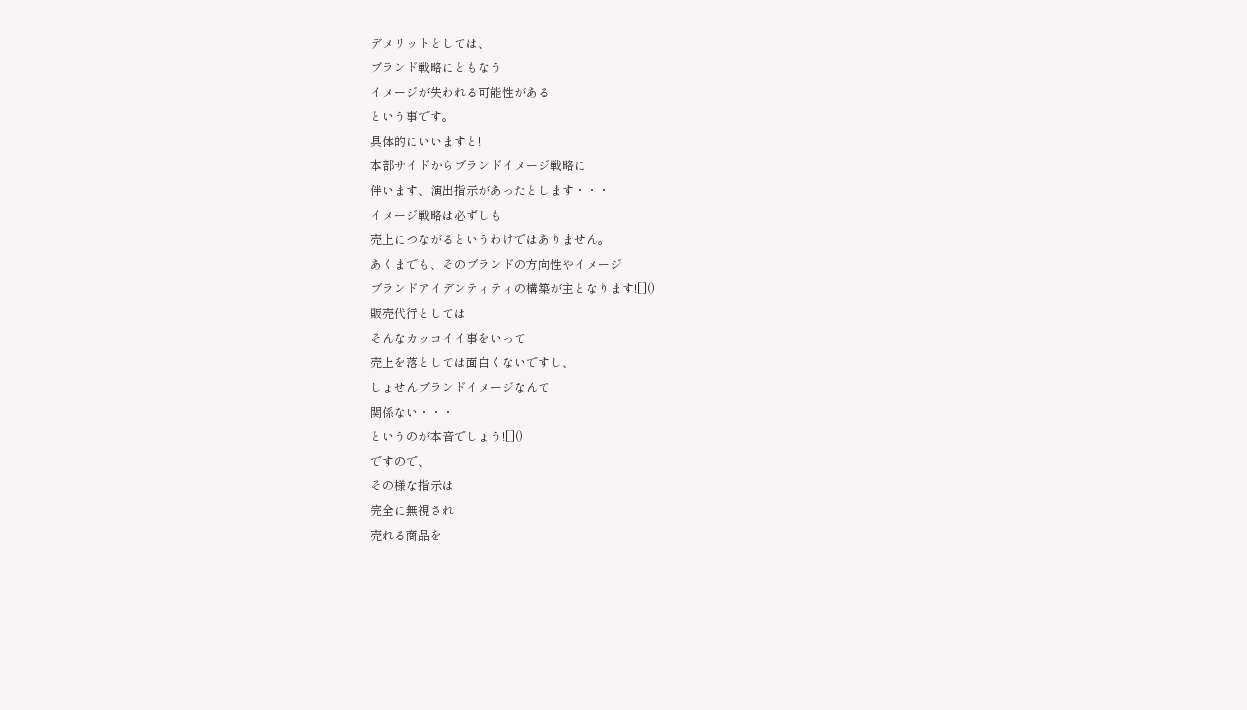デメリットとしては、
ブランド戦略にともなう
イメージが失われる可能性がある
という事です。
具体的にいいますと!
本部サイドからブランドイメージ戦略に
伴います、演出指示があったとします・・・
イメージ戦略は必ずしも
売上につながるというわけではありません。
あくまでも、そのブランドの方向性やイメージ
ブランドアイデンティティの構築が主となります![]()
販売代行としては
そんなカッコイイ事をいって
売上を落としては面白くないですし、
しょせんブランドイメージなんて
関係ない・・・
というのが本音でしょう![]()
ですので、
その様な指示は
完全に無視され
売れる商品を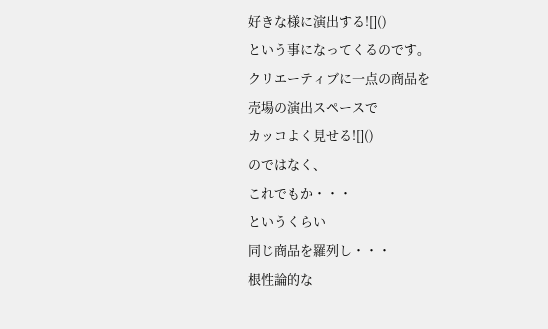好きな様に演出する![]()
という事になってくるのです。
クリエーティブに一点の商品を
売場の演出スペースで
カッコよく見せる![]()
のではなく、
これでもか・・・
というくらい
同じ商品を羅列し・・・
根性論的な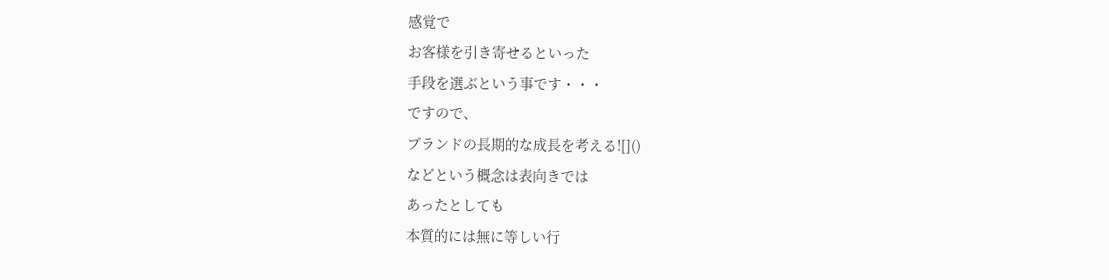感覚で
お客様を引き寄せるといった
手段を選ぶという事です・・・
ですので、
ブランドの長期的な成長を考える![]()
などという概念は表向きでは
あったとしても
本質的には無に等しい行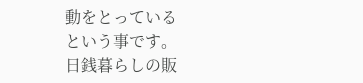動をとっている
という事です。
日銭暮らしの販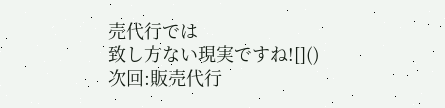売代行では
致し方ない現実ですね![]()
次回:販売代行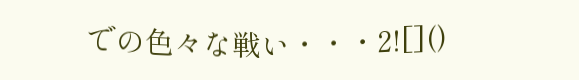での色々な戦い・・・2![]()